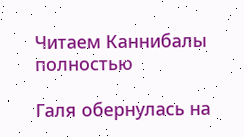Читаем Каннибалы полностью

Галя обернулась на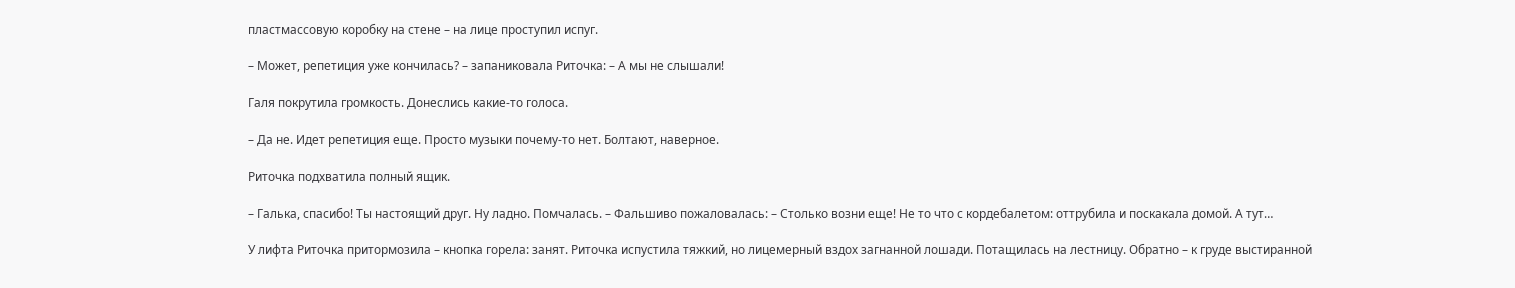пластмассовую коробку на стене – на лице проступил испуг.

– Может, репетиция уже кончилась? – запаниковала Риточка: – А мы не слышали!

Галя покрутила громкость. Донеслись какие-то голоса.

– Да не. Идет репетиция еще. Просто музыки почему-то нет. Болтают, наверное.

Риточка подхватила полный ящик.

– Галька, спасибо! Ты настоящий друг. Ну ладно. Помчалась. – Фальшиво пожаловалась: – Столько возни еще! Не то что с кордебалетом: оттрубила и поскакала домой. А тут…

У лифта Риточка притормозила – кнопка горела: занят. Риточка испустила тяжкий, но лицемерный вздох загнанной лошади. Потащилась на лестницу. Обратно – к груде выстиранной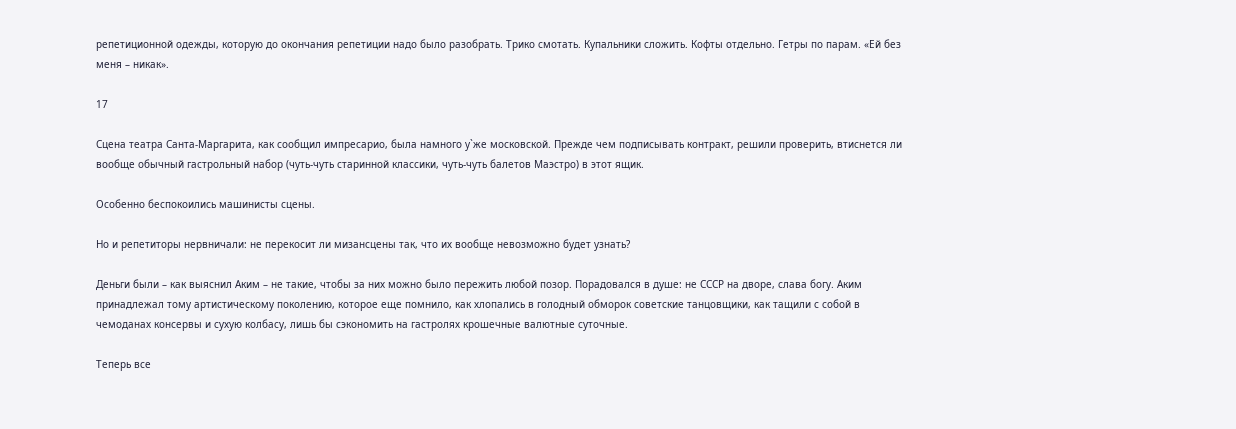репетиционной одежды, которую до окончания репетиции надо было разобрать. Трико смотать. Купальники сложить. Кофты отдельно. Гетры по парам. «Ей без меня – никак».

17

Сцена театра Санта-Маргарита, как сообщил импресарио, была намного у`же московской. Прежде чем подписывать контракт, решили проверить, втиснется ли вообще обычный гастрольный набор (чуть-чуть старинной классики, чуть-чуть балетов Маэстро) в этот ящик.

Особенно беспокоились машинисты сцены.

Но и репетиторы нервничали: не перекосит ли мизансцены так, что их вообще невозможно будет узнать?

Деньги были – как выяснил Аким – не такие, чтобы за них можно было пережить любой позор. Порадовался в душе: не СССР на дворе, слава богу. Аким принадлежал тому артистическому поколению, которое еще помнило, как хлопались в голодный обморок советские танцовщики, как тащили с собой в чемоданах консервы и сухую колбасу, лишь бы сэкономить на гастролях крошечные валютные суточные.

Теперь все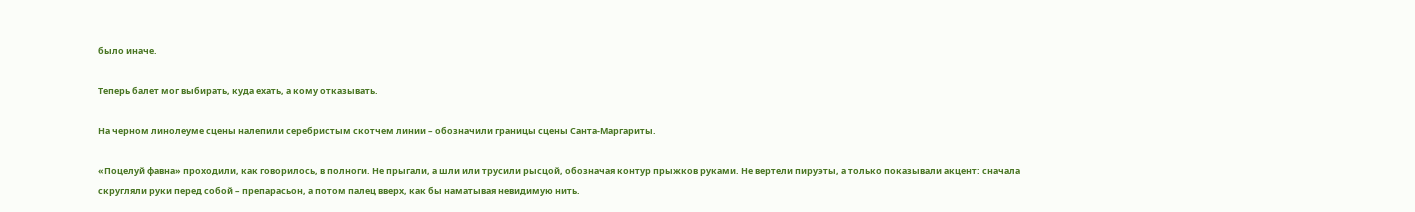было иначе.

Теперь балет мог выбирать, куда ехать, а кому отказывать.

На черном линолеуме сцены налепили серебристым скотчем линии – обозначили границы сцены Санта-Маргариты.

«Поцелуй фавна» проходили, как говорилось, в полноги. Не прыгали, а шли или трусили рысцой, обозначая контур прыжков руками. Не вертели пируэты, а только показывали акцент: сначала скругляли руки перед собой – препарасьон, а потом палец вверх, как бы наматывая невидимую нить.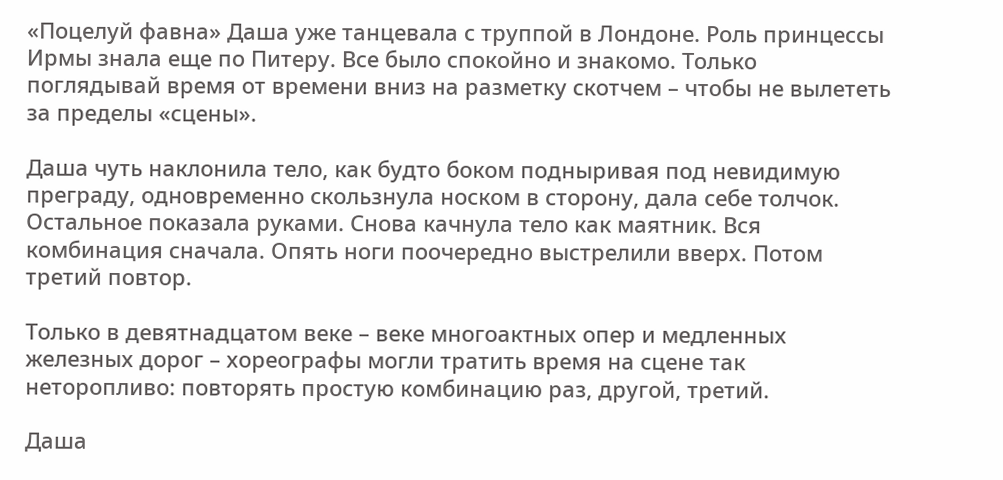«Поцелуй фавна» Даша уже танцевала с труппой в Лондоне. Роль принцессы Ирмы знала еще по Питеру. Все было спокойно и знакомо. Только поглядывай время от времени вниз на разметку скотчем – чтобы не вылететь за пределы «сцены».

Даша чуть наклонила тело, как будто боком подныривая под невидимую преграду, одновременно скользнула носком в сторону, дала себе толчок. Остальное показала руками. Снова качнула тело как маятник. Вся комбинация сначала. Опять ноги поочередно выстрелили вверх. Потом третий повтор.

Только в девятнадцатом веке – веке многоактных опер и медленных железных дорог – хореографы могли тратить время на сцене так неторопливо: повторять простую комбинацию раз, другой, третий.

Даша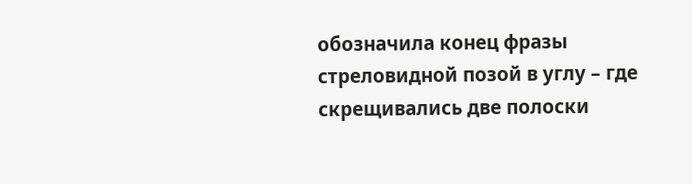обозначила конец фразы стреловидной позой в углу – где скрещивались две полоски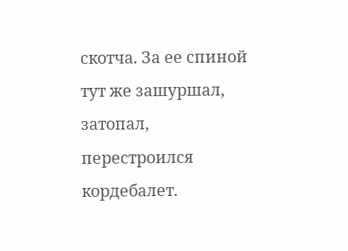скотча. За ее спиной тут же зашуршал, затопал, перестроился кордебалет.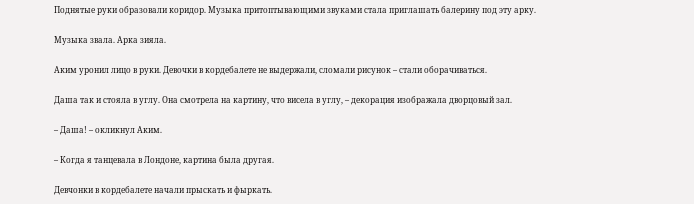Поднятые руки образовали коридор. Музыка притоптывающими звуками стала приглашать балерину под эту арку.

Музыка звала. Арка зияла.

Аким уронил лицо в руки. Девочки в кордебалете не выдержали, сломали рисунок – стали оборачиваться.

Даша так и стояла в углу. Она смотрела на картину, что висела в углу, – декорация изображала дворцовый зал.

– Даша! – окликнул Аким.

– Когда я танцевала в Лондоне, картина была другая.

Девчонки в кордебалете начали прыскать и фыркать.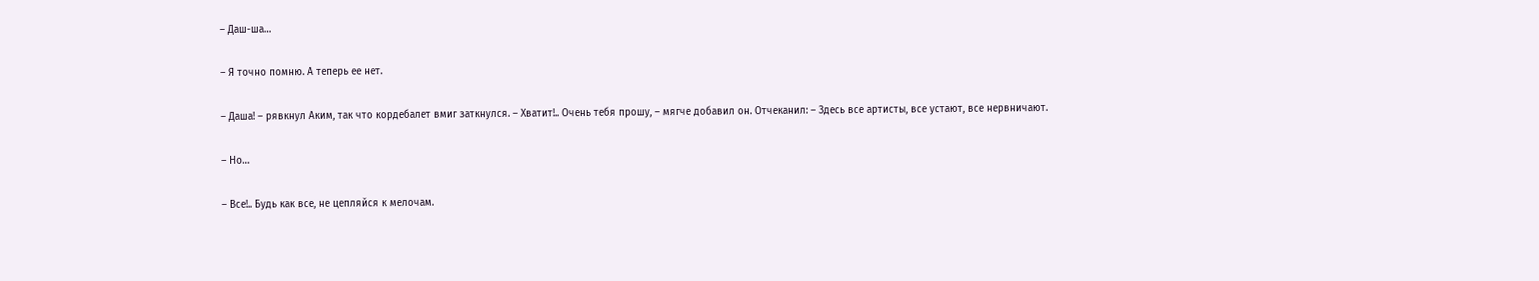– Даш-ша…

– Я точно помню. А теперь ее нет.

– Даша! – рявкнул Аким, так что кордебалет вмиг заткнулся. – Хватит!.. Очень тебя прошу, – мягче добавил он. Отчеканил: – Здесь все артисты, все устают, все нервничают.

– Но…

– Все!.. Будь как все, не цепляйся к мелочам.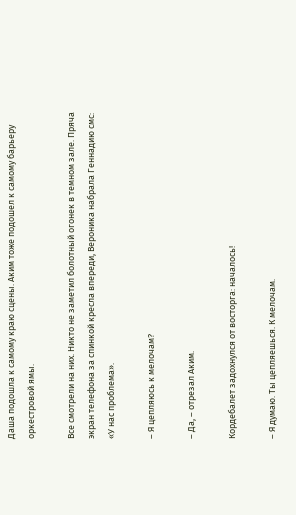Даша подошла к самому краю сцены. Аким тоже подошел к самому барьеру оркестровой ямы.

Все смотрели на них. Никто не заметил болотный огонек в темном зале. Пряча экран телефона за спинкой кресла впереди, Вероника набрала Геннадию смс: «У нас проблема».

– Я цепляюсь к мелочам?

– Да, – отрезал Аким.

Кордебалет задохнулся от восторга: началось!

– Я думаю. Ты цепляешься. К мелочам.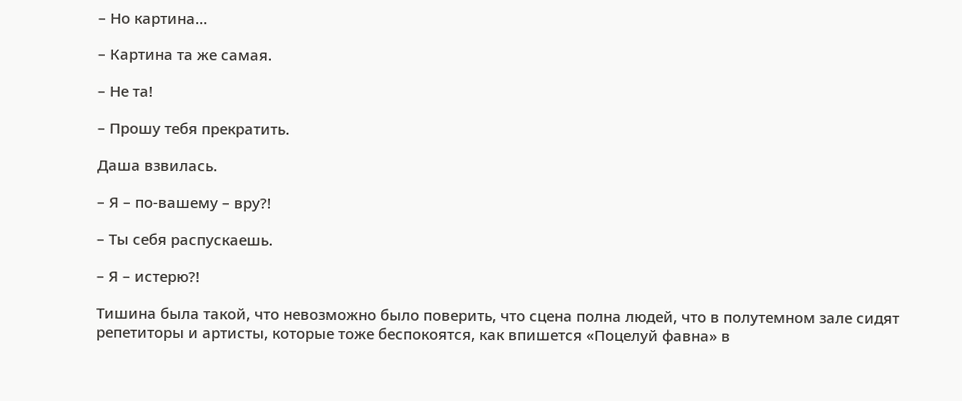– Но картина…

– Картина та же самая.

– Не та!

– Прошу тебя прекратить.

Даша взвилась.

– Я – по-вашему – вру?!

– Ты себя распускаешь.

– Я – истерю?!

Тишина была такой, что невозможно было поверить, что сцена полна людей, что в полутемном зале сидят репетиторы и артисты, которые тоже беспокоятся, как впишется «Поцелуй фавна» в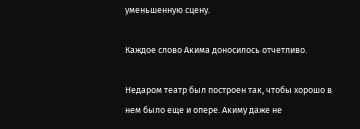уменьшенную сцену.

Каждое слово Акима доносилось отчетливо.

Недаром театр был построен так, чтобы хорошо в нем было еще и опере. Акиму даже не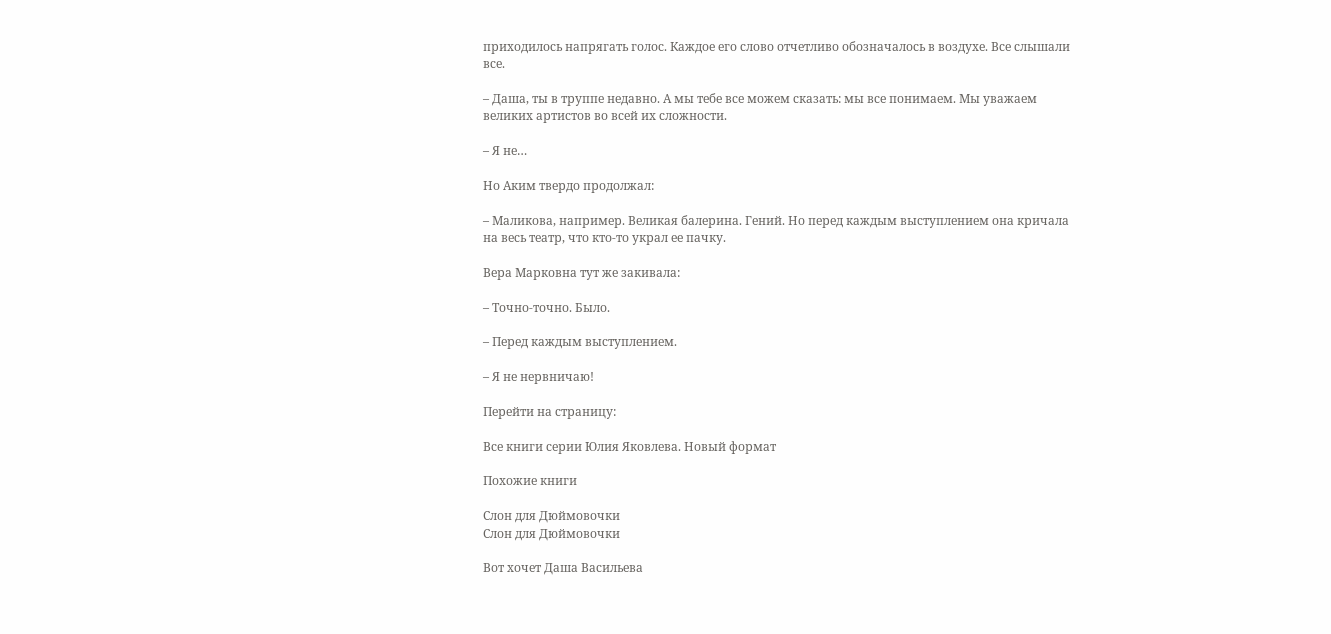приходилось напрягать голос. Каждое его слово отчетливо обозначалось в воздухе. Все слышали все.

– Даша, ты в труппе недавно. А мы тебе все можем сказать: мы все понимаем. Мы уважаем великих артистов во всей их сложности.

– Я не…

Но Аким твердо продолжал:

– Маликова, например. Великая балерина. Гений. Но перед каждым выступлением она кричала на весь театр, что кто-то украл ее пачку.

Вера Марковна тут же закивала:

– Точно-точно. Было.

– Перед каждым выступлением.

– Я не нервничаю!

Перейти на страницу:

Все книги серии Юлия Яковлева. Новый формат

Похожие книги

Слон для Дюймовочки
Слон для Дюймовочки

Вот хочет Даша Васильева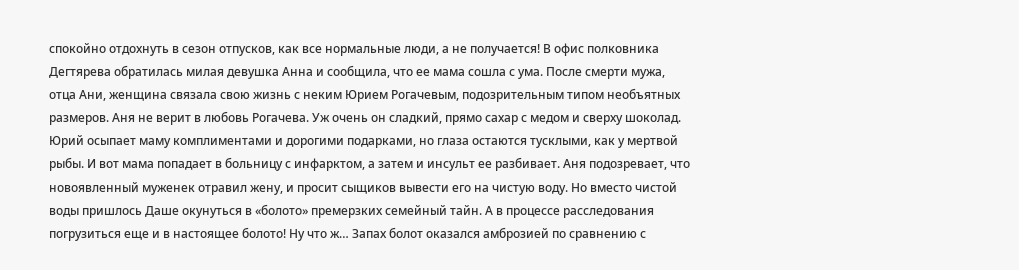спокойно отдохнуть в сезон отпусков, как все нормальные люди, а не получается! В офис полковника Дегтярева обратилась милая девушка Анна и сообщила, что ее мама сошла с ума. После смерти мужа, отца Ани, женщина связала свою жизнь с неким Юрием Рогачевым, подозрительным типом необъятных размеров. Аня не верит в любовь Рогачева. Уж очень он сладкий, прямо сахар с медом и сверху шоколад. Юрий осыпает маму комплиментами и дорогими подарками, но глаза остаются тусклыми, как у мертвой рыбы. И вот мама попадает в больницу с инфарктом, а затем и инсульт ее разбивает. Аня подозревает, что новоявленный муженек отравил жену, и просит сыщиков вывести его на чистую воду. Но вместо чистой воды пришлось Даше окунуться в «болото» премерзких семейный тайн. А в процессе расследования погрузиться еще и в настоящее болото! Ну что ж… Запах болот оказался амброзией по сравнению с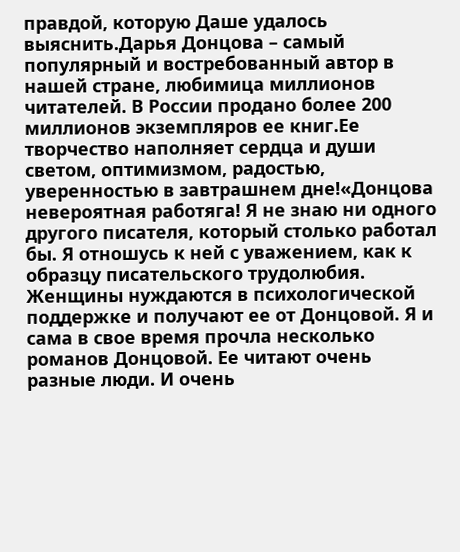правдой, которую Даше удалось выяснить.Дарья Донцова – самый популярный и востребованный автор в нашей стране, любимица миллионов читателей. В России продано более 200 миллионов экземпляров ее книг.Ее творчество наполняет сердца и души светом, оптимизмом, радостью, уверенностью в завтрашнем дне!«Донцова невероятная работяга! Я не знаю ни одного другого писателя, который столько работал бы. Я отношусь к ней с уважением, как к образцу писательского трудолюбия. Женщины нуждаются в психологической поддержке и получают ее от Донцовой. Я и сама в свое время прочла несколько романов Донцовой. Ее читают очень разные люди. И очень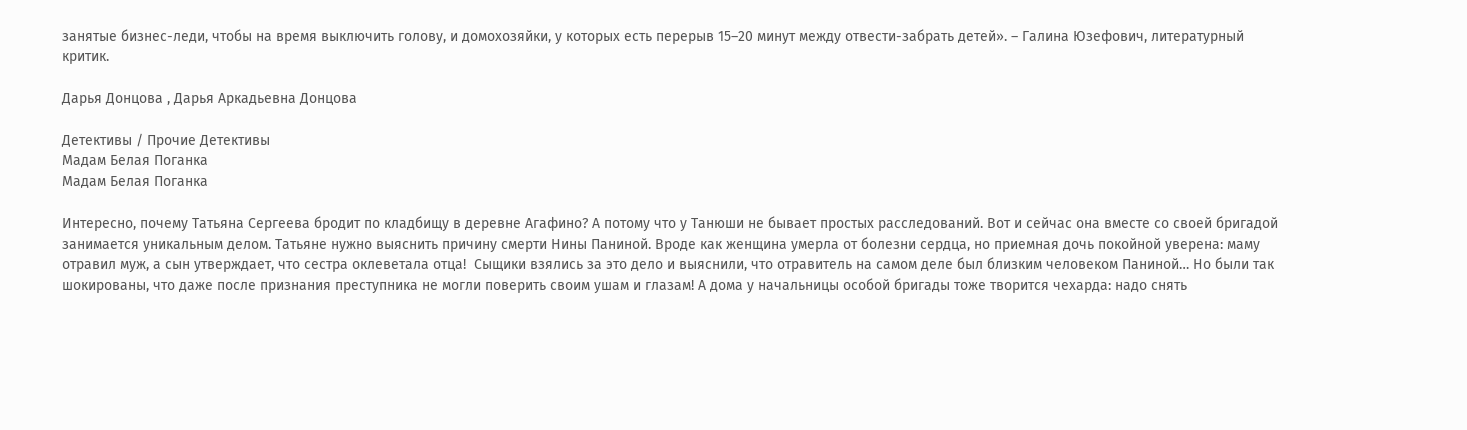занятые бизнес-леди, чтобы на время выключить голову, и домохозяйки, у которых есть перерыв 15–20 минут между отвести-забрать детей». – Галина Юзефович, литературный критик.

Дарья Донцова , Дарья Аркадьевна Донцова

Детективы / Прочие Детективы
Мадам Белая Поганка
Мадам Белая Поганка

Интересно, почему Татьяна Сергеева бродит по кладбищу в деревне Агафино? А потому что у Танюши не бывает простых расследований. Вот и сейчас она вместе со своей бригадой занимается уникальным делом. Татьяне нужно выяснить причину смерти Нины Паниной. Вроде как женщина умерла от болезни сердца, но приемная дочь покойной уверена: маму отравил муж, а сын утверждает, что сестра оклеветала отца!  Сыщики взялись за это дело и выяснили, что отравитель на самом деле был близким человеком Паниной… Но были так шокированы, что даже после признания преступника не могли поверить своим ушам и глазам! А дома у начальницы особой бригады тоже творится чехарда: надо снять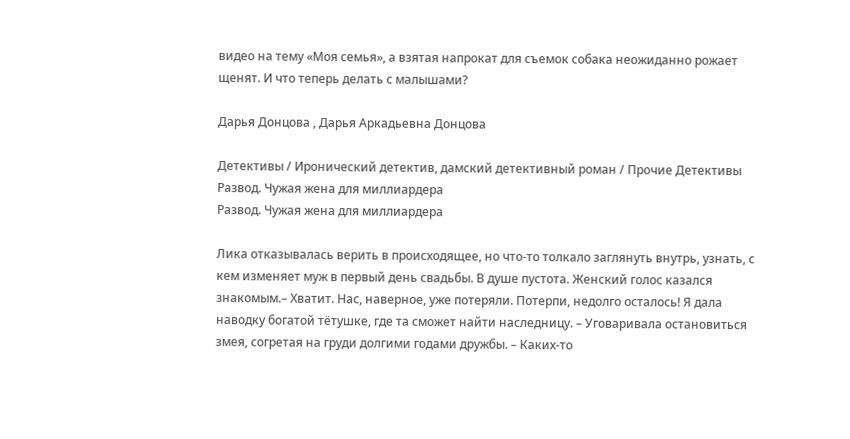видео на тему «Моя семья», а взятая напрокат для съемок собака неожиданно рожает щенят. И что теперь делать с малышами?

Дарья Донцова , Дарья Аркадьевна Донцова

Детективы / Иронический детектив, дамский детективный роман / Прочие Детективы
Развод. Чужая жена для миллиардера
Развод. Чужая жена для миллиардера

Лика отказывалась верить в происходящее, но что-то толкало заглянуть внутрь, узнать, с кем изменяет муж в первый день свадьбы. В душе пустота. Женский голос казался знакомым.– Хватит. Нас, наверное, уже потеряли. Потерпи, недолго осталось! Я дала наводку богатой тётушке, где та сможет найти наследницу. – Уговаривала остановиться змея, согретая на груди долгими годами дружбы. – Каких-то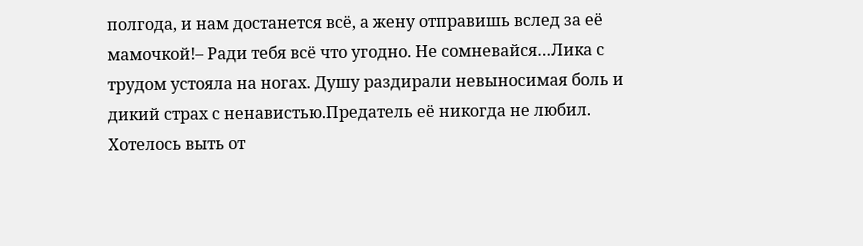полгода, и нам достанется всё, а жену отправишь вслед за её мамочкой!– Ради тебя всё что угодно. Не сомневайся…Лика с трудом устояла на ногах. Душу раздирали невыносимая боль и дикий страх с ненавистью.Предатель её никогда не любил. Хотелось выть от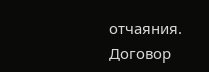отчаяния. Договор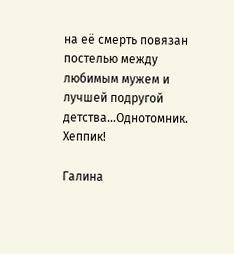на её смерть повязан постелью между любимым мужем и лучшей подругой детства…Однотомник. Хеппик!

Галина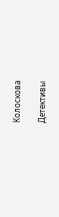Колоскова

Детективы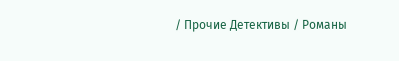/ Прочие Детективы / Романы